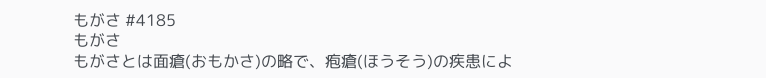もがさ #4185
もがさ
もがさとは面瘡(おもかさ)の略で、疱瘡(ほうそう)の疾患によ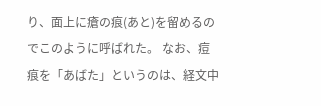り、面上に瘡の痕(あと)を留めるのでこのように呼ばれた。 なお、痘痕を「あばた」というのは、経文中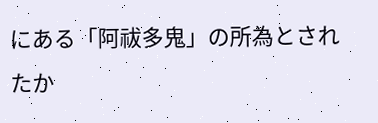にある「阿祓多鬼」の所為とされたか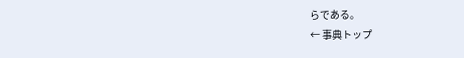らである。
← 事典トップ